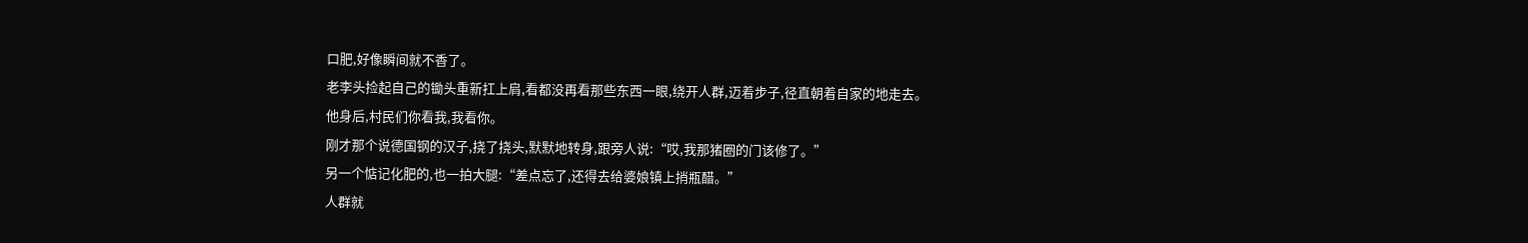口肥,好像瞬间就不香了。
老李头捡起自己的锄头重新扛上肩,看都没再看那些东西一眼,绕开人群,迈着步子,径直朝着自家的地走去。
他身后,村民们你看我,我看你。
刚才那个说德国钢的汉子,挠了挠头,默默地转身,跟旁人说:“哎,我那猪圈的门该修了。”
另一个惦记化肥的,也一拍大腿:“差点忘了,还得去给婆娘镇上捎瓶醋。”
人群就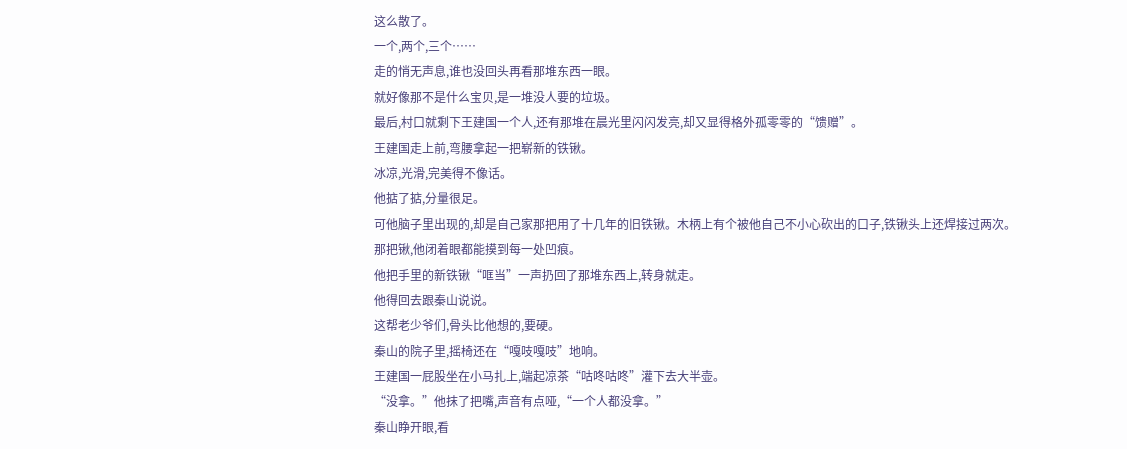这么散了。
一个,两个,三个……
走的悄无声息,谁也没回头再看那堆东西一眼。
就好像那不是什么宝贝,是一堆没人要的垃圾。
最后,村口就剩下王建国一个人,还有那堆在晨光里闪闪发亮,却又显得格外孤零零的“馈赠”。
王建国走上前,弯腰拿起一把崭新的铁锹。
冰凉,光滑,完美得不像话。
他掂了掂,分量很足。
可他脑子里出现的,却是自己家那把用了十几年的旧铁锹。木柄上有个被他自己不小心砍出的口子,铁锹头上还焊接过两次。
那把锹,他闭着眼都能摸到每一处凹痕。
他把手里的新铁锹“哐当”一声扔回了那堆东西上,转身就走。
他得回去跟秦山说说。
这帮老少爷们,骨头比他想的,要硬。
秦山的院子里,摇椅还在“嘎吱嘎吱”地响。
王建国一屁股坐在小马扎上,端起凉茶“咕咚咕咚”灌下去大半壶。
“没拿。”他抹了把嘴,声音有点哑,“一个人都没拿。”
秦山睁开眼,看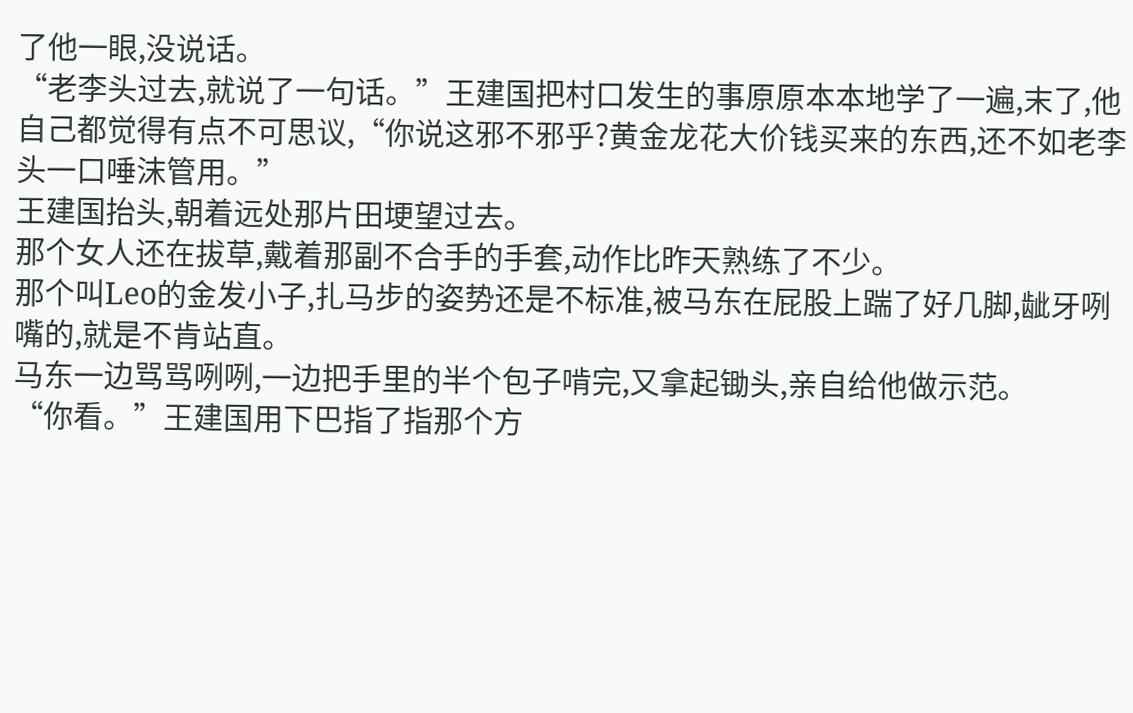了他一眼,没说话。
“老李头过去,就说了一句话。”王建国把村口发生的事原原本本地学了一遍,末了,他自己都觉得有点不可思议,“你说这邪不邪乎?黄金龙花大价钱买来的东西,还不如老李头一口唾沫管用。”
王建国抬头,朝着远处那片田埂望过去。
那个女人还在拔草,戴着那副不合手的手套,动作比昨天熟练了不少。
那个叫Leo的金发小子,扎马步的姿势还是不标准,被马东在屁股上踹了好几脚,龇牙咧嘴的,就是不肯站直。
马东一边骂骂咧咧,一边把手里的半个包子啃完,又拿起锄头,亲自给他做示范。
“你看。”王建国用下巴指了指那个方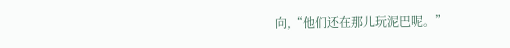向,“他们还在那儿玩泥巴呢。”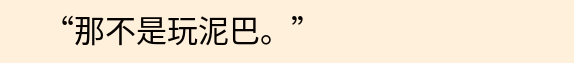“那不是玩泥巴。”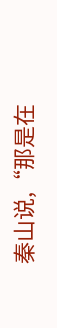秦山说,“那是在